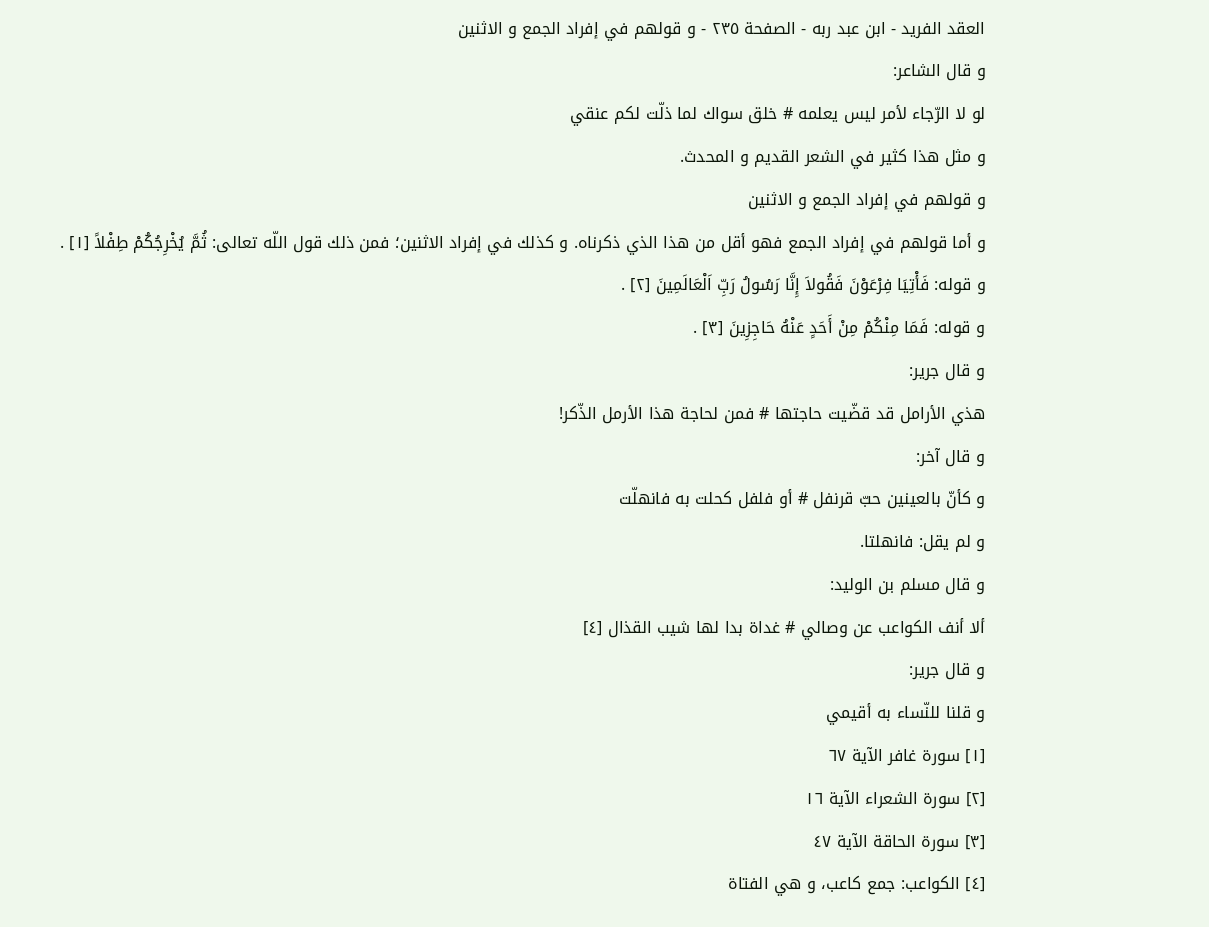العقد الفريد - ابن عبد ربه - الصفحة ٢٣٥ - و قولهم في إفراد الجمع و الاثنين
و قال الشاعر:
لو لا الرّجاء لأمر ليس يعلمه # خلق سواك لما ذلّت لكم عنقي
و مثل هذا كثير في الشعر القديم و المحدث.
و قولهم في إفراد الجمع و الاثنين
و أما قولهم في إفراد الجمع فهو أقل من هذا الذي ذكرناه. و كذلك في إفراد الاثنين؛ فمن ذلك قول اللّه تعالى: ثُمَّ يُخْرِجُكُمْ طِفْلاً [١] .
و قوله: فَأْتِيَا فِرْعَوْنَ فَقُولاَ إِنَّا رَسُولُ رَبِّ اَلْعَالَمِينَ [٢] .
و قوله: فَمَا مِنْكُمْ مِنْ أَحَدٍ عَنْهُ حَاجِزِينَ [٣] .
و قال جرير:
هذي الأرامل قد قضّيت حاجتها # فمن لحاجة هذا الأرمل الذّكر!
و قال آخر:
و كأنّ بالعينين حبّ قرنفل # أو فلفل كحلت به فانهلّت
و لم يقل: فانهلتا.
و قال مسلم بن الوليد:
ألا أنف الكواعب عن وصالي # غداة بدا لها شيب القذال [٤]
و قال جرير:
و قلنا للنّساء به أقيمي
[١] سورة غافر الآية ٦٧
[٢] سورة الشعراء الآية ١٦
[٣] سورة الحاقة الآية ٤٧
[٤] الكواعب: جمع كاعب، و هي الفتاة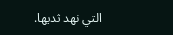التي نهد ثديها.